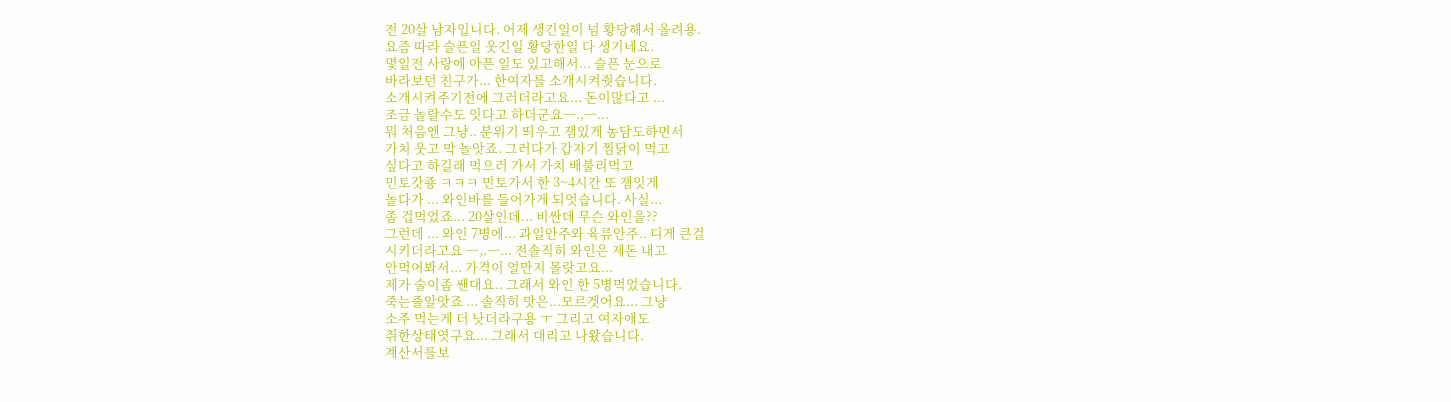전 20살 남자입니다. 어제 생긴일이 넘 황당해서 올려용.
요즘 따라 슬픈일 웃긴일 황당한일 다 생기네요.
몇일전 사랑에 아픈 일도 있고해서... 슬픈 눈으로
바라보던 친구가... 한여자를 소개시켜줫습니다.
소개시켜주기전에 그러더라고요... 돈이많다고 ...
조금 놀랄수도 잇다고 하더군요ㅡ.,ㅡ...
뭐 처음엔 그냥.. 분위기 띄우고 잼있게 농담도하면서
가치 웃고 막 놀앗죠. 그러다가 갑자기 찜닭이 먹고
싶다고 하길래 먹으러 가서 가치 배불리먹고
민토갓죵 ㅋㅋㅋ 민토가서 한 3~4시간 또 잼잇게
놀다가 ... 와인바를 들어가게 되엇습니다. 사실...
좀 겁먹었죠... 20살인데... 비싼데 무슨 와인을??
그런데 ... 와인 7병에... 과일안주와 육류안주.. 디게 큰걸
시키더라고요 ㅡ,.ㅡ... 전솔직히 와인은 제돈 내고
안먹어봐서... 가격이 얼만지 몰랏고요...
제가 술이좀 쌘대요.. 그래서 와인 한 5병먹었습니다.
죽는줄알앗죠 ... 솔직히 맛은...모르겟어요... 그냥
소주 먹는게 더 낫더라구용 ㅜ 그리고 여자애도
취한상태엿구요... 그래서 대리고 나왔습니다.
계산서를보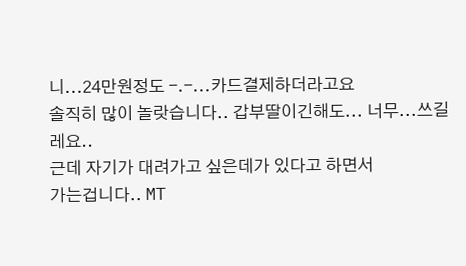니...24만원정도 -.-...카드결제하더라고요
솔직히 많이 놀랏습니다.. 갑부딸이긴해도... 너무...쓰길레요..
근데 자기가 대려가고 싶은데가 있다고 하면서
가는겁니다.. MT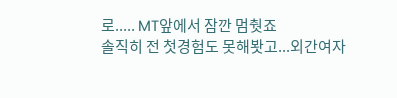로..... MT앞에서 잠깐 멈췃죠
솔직히 전 첫경험도 못해봣고...외간여자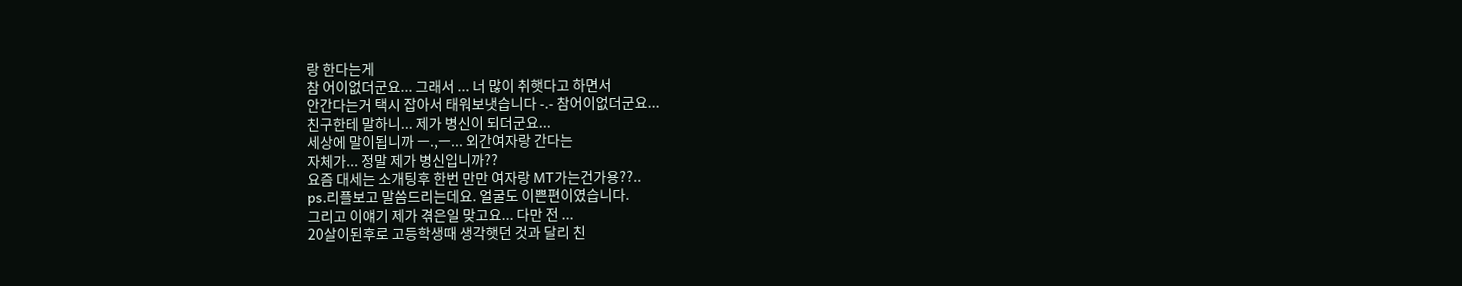랑 한다는게
참 어이없더군요... 그래서 ... 너 많이 취햇다고 하면서
안간다는거 택시 잡아서 태워보냇습니다 -.- 참어이없더군요...
친구한테 말하니... 제가 병신이 되더군요...
세상에 말이됩니까 ㅡ.,ㅡ... 외간여자랑 간다는
자체가... 정말 제가 병신입니까??
요즘 대세는 소개팅후 한번 만만 여자랑 MT가는건가용??..
ps.리플보고 말씀드리는데요. 얼굴도 이쁜편이였습니다.
그리고 이얘기 제가 겪은일 맞고요... 다만 전 ...
20살이된후로 고등학생때 생각햇던 것과 달리 친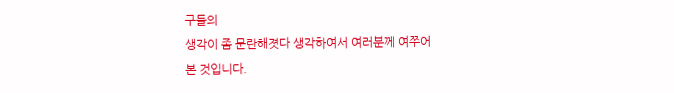구들의
생각이 좀 문란해졋다 생각하여서 여러분께 여쭈어
본 것입니다.